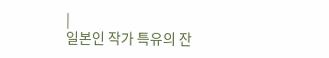|
일본인 작가 특유의 잔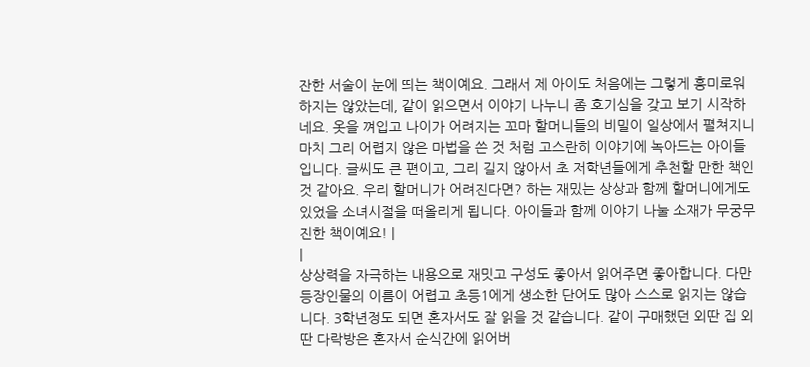잔한 서술이 눈에 띄는 책이예요. 그래서 제 아이도 처음에는 그렇게 흥미로워하지는 않았는데, 같이 읽으면서 이야기 나누니 좀 호기심을 갖고 보기 시작하네요. 옷을 껴입고 나이가 어려지는 꼬마 할머니들의 비밀이 일상에서 펼쳐지니 마치 그리 어렵지 않은 마법을 쓴 것 처럼 고스란히 이야기에 녹아드는 아이들입니다. 글씨도 큰 편이고, 그리 길지 않아서 초 저학년들에게 추천할 만한 책인 것 같아요. 우리 할머니가 어려진다면? 하는 재밌는 상상과 함께 할머니에게도 있었을 소녀시절을 떠올리게 됩니다. 아이들과 함께 이야기 나눌 소재가 무궁무진한 책이예요! |
|
상상력을 자극하는 내용으로 재밋고 구성도 좋아서 읽어주면 좋아합니다. 다만 등장인물의 이름이 어렵고 초등1에게 생소한 단어도 많아 스스로 읽지는 않습니다. 3학년정도 되면 혼자서도 잘 읽을 것 같습니다. 같이 구매했던 외딴 집 외딴 다락방은 혼자서 순식간에 읽어버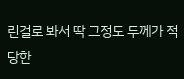린걸로 봐서 딱 그정도 두께가 적당한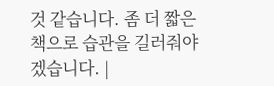것 같습니다. 좀 더 짧은 책으로 습관을 길러줘야겠습니다. |